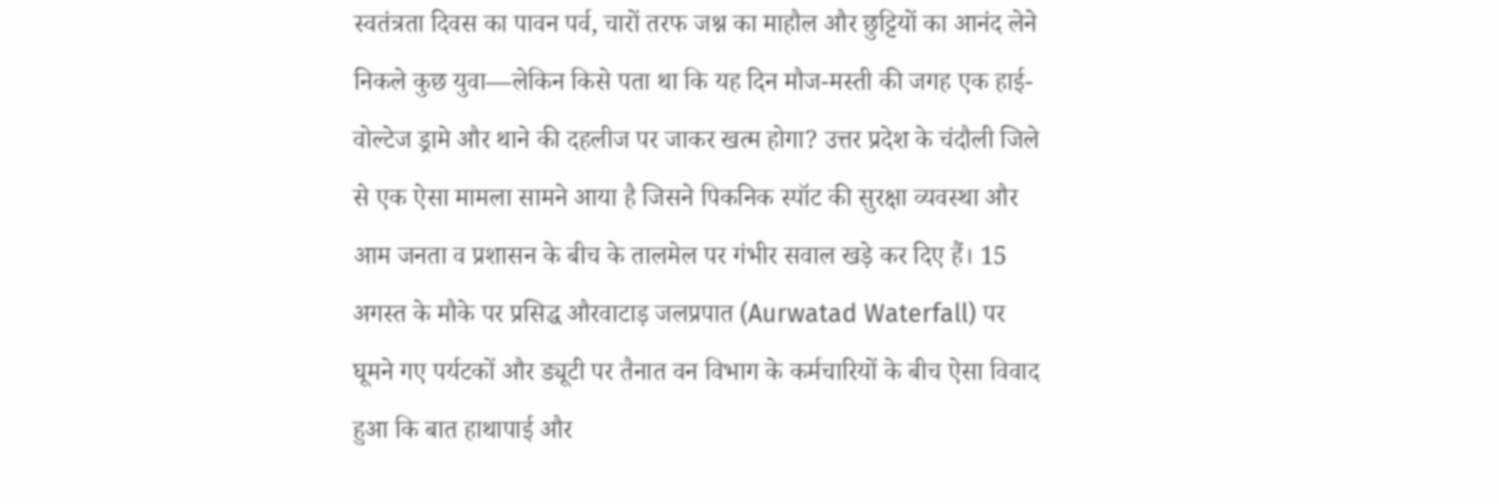स्वतंत्रता दिवस का पावन पर्व, चारों तरफ जश्न का माहौल और छुट्टियों का आनंद लेने निकले कुछ युवा—लेकिन किसे पता था कि यह दिन मौज-मस्ती की जगह एक हाई-वोल्टेज ड्रामे और थाने की दहलीज पर जाकर खत्म होगा? उत्तर प्रदेश के चंदौली जिले से एक ऐसा मामला सामने आया है जिसने पिकनिक स्पॉट की सुरक्षा व्यवस्था और आम जनता व प्रशासन के बीच के तालमेल पर गंभीर सवाल खड़े कर दिए हैं। 15 अगस्त के मौके पर प्रसिद्ध औरवाटाड़ जलप्रपात (Aurwatad Waterfall) पर घूमने गए पर्यटकों और ड्यूटी पर तैनात वन विभाग के कर्मचारियों के बीच ऐसा विवाद हुआ कि बात हाथापाई और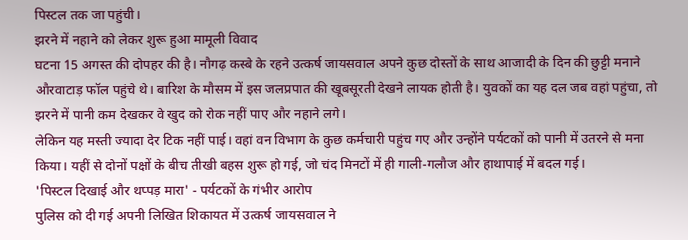पिस्टल तक जा पहुंची।
झरने में नहाने को लेकर शुरू हुआ मामूली विवाद
घटना 15 अगस्त की दोपहर की है। नौगढ़ कस्बे के रहने उत्कर्ष जायसवाल अपने कुछ दोस्तों के साथ आजादी के दिन की छुट्टी मनाने औरवाटाड़ फॉल पहुंचे थे। बारिश के मौसम में इस जलप्रपात की खूबसूरती देखने लायक होती है। युवकों का यह दल जब वहां पहुंचा, तो झरने में पानी कम देखकर वे खुद को रोक नहीं पाए और नहाने लगे।
लेकिन यह मस्ती ज्यादा देर टिक नहीं पाई। वहां वन विभाग के कुछ कर्मचारी पहुंच गए और उन्होंने पर्यटकों को पानी में उतरने से मना किया। यहीं से दोनों पक्षों के बीच तीखी बहस शुरू हो गई, जो चंद मिनटों में ही गाली-गलौज और हाथापाई में बदल गई।
'पिस्टल दिखाई और थप्पड़ मारा' - पर्यटकों के गंभीर आरोप
पुलिस को दी गई अपनी लिखित शिकायत में उत्कर्ष जायसवाल ने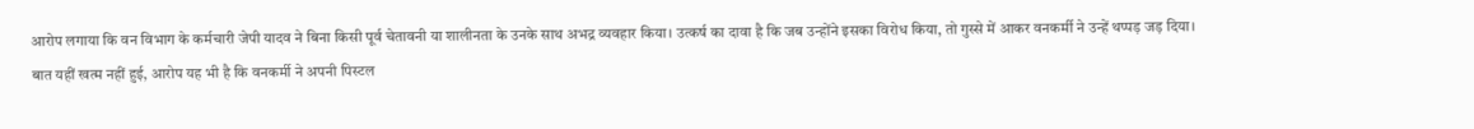आरोप लगाया कि वन विभाग के कर्मचारी जेपी यादव ने बिना किसी पूर्व चेतावनी या शालीनता के उनके साथ अभद्र व्यवहार किया। उत्कर्ष का दावा है कि जब उन्होंने इसका विरोध किया, तो गुस्से में आकर वनकर्मी ने उन्हें थप्पड़ जड़ दिया।
बात यहीं खत्म नहीं हुई, आरोप यह भी है कि वनकर्मी ने अपनी पिस्टल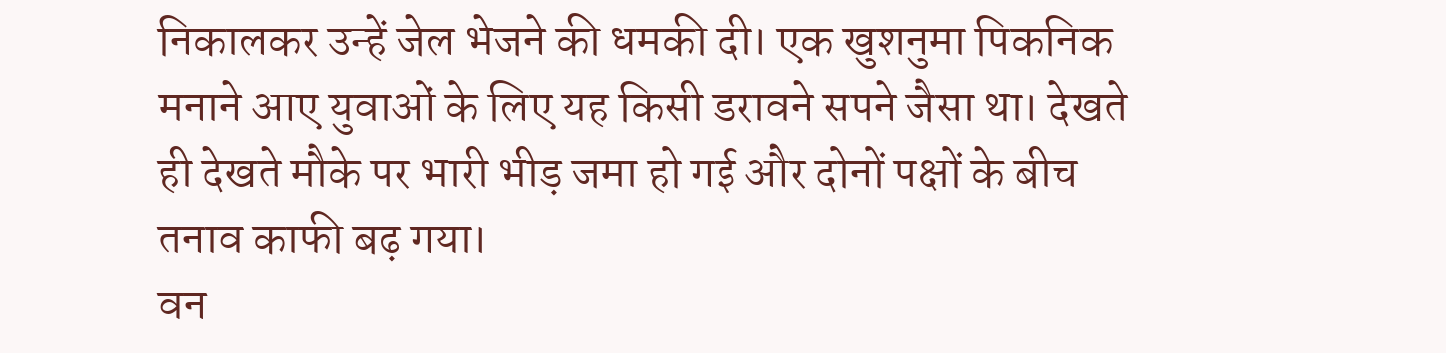निकालकर उन्हें जेल भेजने की धमकी दी। एक खुशनुमा पिकनिक मनाने आए युवाओं के लिए यह किसी डरावने सपने जैसा था। देखते ही देखते मौके पर भारी भीड़ जमा हो गई और दोनों पक्षों के बीच तनाव काफी बढ़ गया।
वन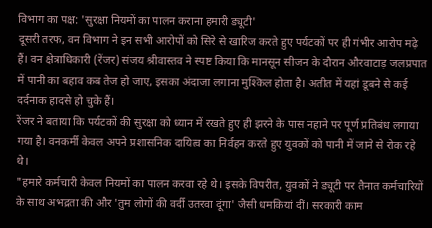विभाग का पक्ष: 'सुरक्षा नियमों का पालन कराना हमारी ड्यूटी'
दूसरी तरफ, वन विभाग ने इन सभी आरोपों को सिरे से खारिज करते हुए पर्यटकों पर ही गंभीर आरोप मढ़े हैं। वन क्षेत्राधिकारी (रेंजर) संजय श्रीवास्तव ने स्पष्ट किया कि मानसून सीजन के दौरान औरवाटाड़ जलप्रपात में पानी का बहाव कब तेज हो जाए, इसका अंदाजा लगाना मुश्किल होता है। अतीत में यहां डूबने से कई दर्दनाक हादसे हो चुके हैं।
रेंजर ने बताया कि पर्यटकों की सुरक्षा को ध्यान में रखते हुए ही झरने के पास नहाने पर पूर्ण प्रतिबंध लगाया गया है। वनकर्मी केवल अपने प्रशासनिक दायित्व का निर्वहन करते हुए युवकों को पानी में जाने से रोक रहे थे।
"हमारे कर्मचारी केवल नियमों का पालन करवा रहे थे। इसके विपरीत, युवकों ने ड्यूटी पर तैनात कर्मचारियों के साथ अभद्रता की और 'तुम लोगों की वर्दी उतरवा दूंगा' जैसी धमकियां दीं। सरकारी काम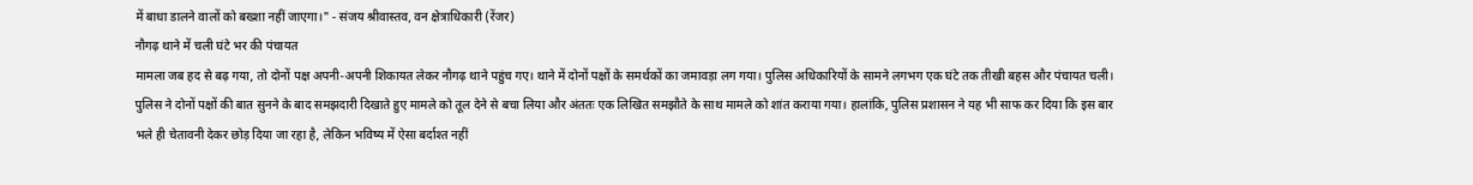में बाधा डालने वालों को बख्शा नहीं जाएगा।" - संजय श्रीवास्तव, वन क्षेत्राधिकारी (रेंजर)
नौगढ़ थाने में चली घंटे भर की पंचायत
मामला जब हद से बढ़ गया, तो दोनों पक्ष अपनी-अपनी शिकायत लेकर नौगढ़ थाने पहुंच गए। थाने में दोनों पक्षों के समर्थकों का जमावड़ा लग गया। पुलिस अधिकारियों के सामने लगभग एक घंटे तक तीखी बहस और पंचायत चली।
पुलिस ने दोनों पक्षों की बात सुनने के बाद समझदारी दिखाते हुए मामले को तूल देने से बचा लिया और अंततः एक लिखित समझौते के साथ मामले को शांत कराया गया। हालांकि, पुलिस प्रशासन ने यह भी साफ कर दिया कि इस बार भले ही चेतावनी देकर छोड़ दिया जा रहा है, लेकिन भविष्य में ऐसा बर्दाश्त नहीं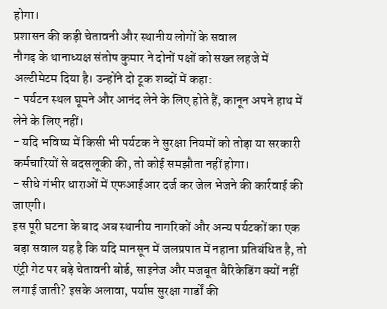होगा।
प्रशासन की कड़ी चेतावनी और स्थानीय लोगों के सवाल
नौगढ़ के थानाध्यक्ष संतोष कुमार ने दोनों पक्षों को सख्त लहजे में अल्टीमेटम दिया है। उन्होंने दो टूक शब्दों में कहा:
- पर्यटन स्थल घूमने और आनंद लेने के लिए होते हैं, कानून अपने हाथ में लेने के लिए नहीं।
- यदि भविष्य में किसी भी पर्यटक ने सुरक्षा नियमों को तोड़ा या सरकारी कर्मचारियों से बदसलूकी की, तो कोई समझौता नहीं होगा।
- सीधे गंभीर धाराओं में एफआईआर दर्ज कर जेल भेजने की कार्रवाई की जाएगी।
इस पूरी घटना के बाद अब स्थानीय नागरिकों और अन्य पर्यटकों का एक बड़ा सवाल यह है कि यदि मानसून में जलप्रपात में नहाना प्रतिबंधित है, तो एंट्री गेट पर बड़े चेतावनी बोर्ड, साइनेज और मजबूत बैरिकेडिंग क्यों नहीं लगाई जाती? इसके अलावा, पर्याप्त सुरक्षा गार्डों की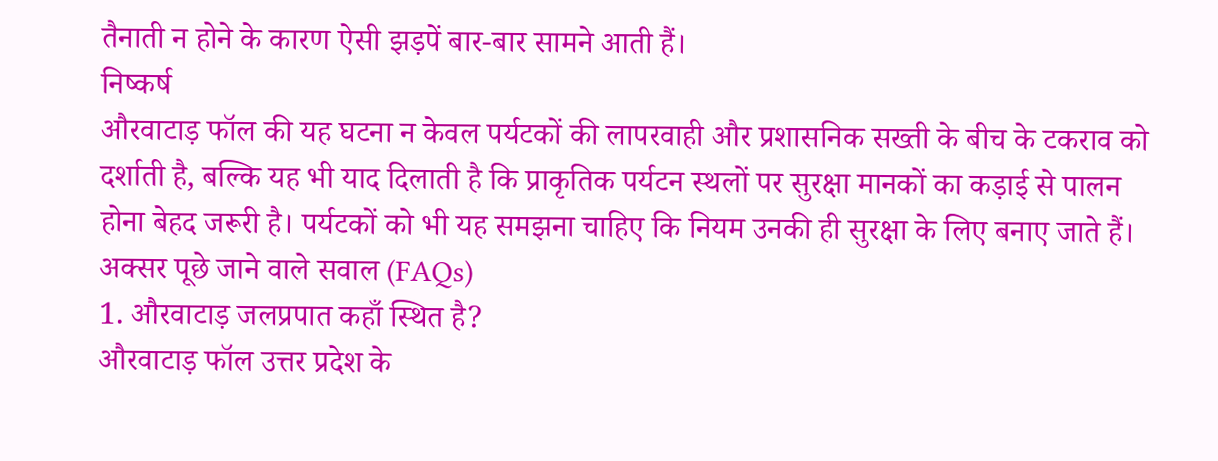तैनाती न होने के कारण ऐसी झड़पें बार-बार सामने आती हैं।
निष्कर्ष
औरवाटाड़ फॉल की यह घटना न केवल पर्यटकों की लापरवाही और प्रशासनिक सख्ती के बीच के टकराव को दर्शाती है, बल्कि यह भी याद दिलाती है कि प्राकृतिक पर्यटन स्थलों पर सुरक्षा मानकों का कड़ाई से पालन होना बेहद जरूरी है। पर्यटकों को भी यह समझना चाहिए कि नियम उनकी ही सुरक्षा के लिए बनाए जाते हैं।
अक्सर पूछे जाने वाले सवाल (FAQs)
1. औरवाटाड़ जलप्रपात कहाँ स्थित है?
औरवाटाड़ फॉल उत्तर प्रदेश के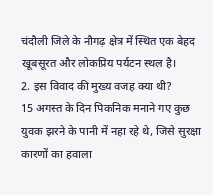चंदौली जिले के नौगढ़ क्षेत्र में स्थित एक बेहद खूबसूरत और लोकप्रिय पर्यटन स्थल है।
2. इस विवाद की मुख्य वजह क्या थी?
15 अगस्त के दिन पिकनिक मनाने गए कुछ युवक झरने के पानी में नहा रहे थे, जिसे सुरक्षा कारणों का हवाला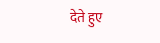देते हुए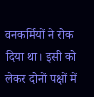वनकर्मियों ने रोक दिया था। इसी को लेकर दोनों पक्षों में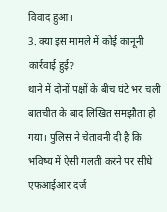विवाद हुआ।
3. क्या इस मामले में कोई कानूनी कार्रवाई हुई?
थाने में दोनों पक्षों के बीच घंटे भर चली बातचीत के बाद लिखित समझौता हो गया। पुलिस ने चेतावनी दी है कि भविष्य में ऐसी गलती करने पर सीधे एफआईआर दर्ज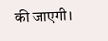की जाएगी।